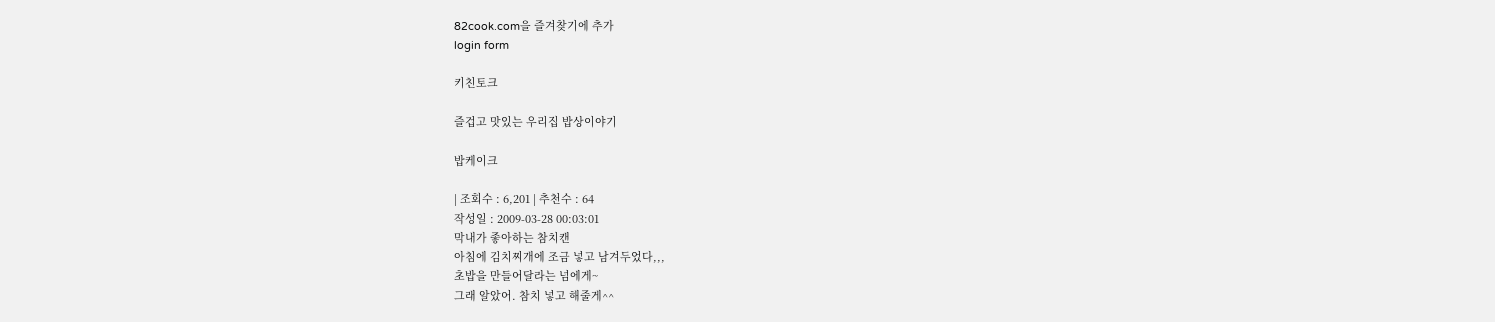82cook.com을 즐겨찾기에 추가
login form

키친토크

즐겁고 맛있는 우리집 밥상이야기

밥케이크

| 조회수 : 6,201 | 추천수 : 64
작성일 : 2009-03-28 00:03:01
막내가 좋아하는 참치캔
아침에 김치찌개에 조금 넣고 남겨두었다,,,
초밥을 만들어달라는 넘에게~
그래 알았어. 참치 넣고 해줄게^^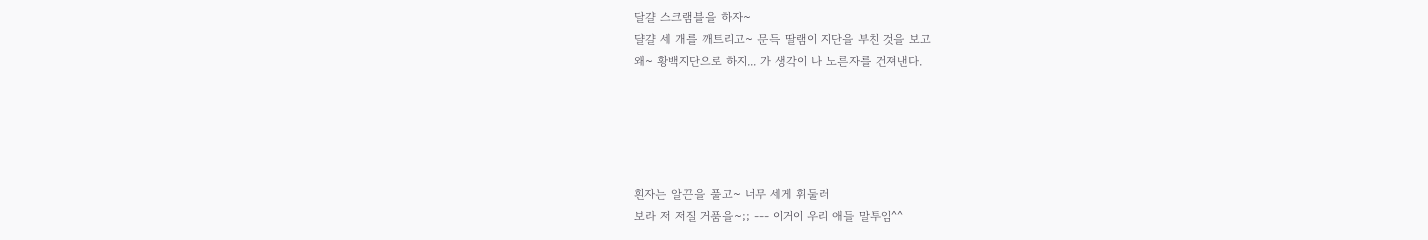달걀 스크램블을 하자~
댤걀 세 개를 깨트리고~ 문득 딸램이 지단을 부친 것을 보고
왜~ 황백지단으로 하지... 가 생각이 나 노른자를 건져낸다.





흰자는 알끈을 풀고~ 너무 세게 휘둘러
보라 저 저질 거품을~;; --- 이거이 우리 애들 말투임^^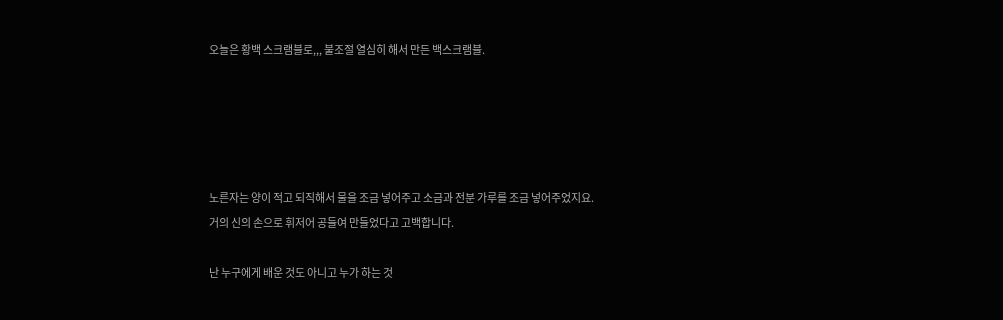오늘은 황백 스크램블로,,, 불조절 열심히 해서 만든 백스크램블.





노른자는 양이 적고 되직해서 물을 조금 넣어주고 소금과 전분 가루를 조금 넣어주었지요.
거의 신의 손으로 휘저어 공들여 만들었다고 고백합니다.

난 누구에게 배운 것도 아니고 누가 하는 것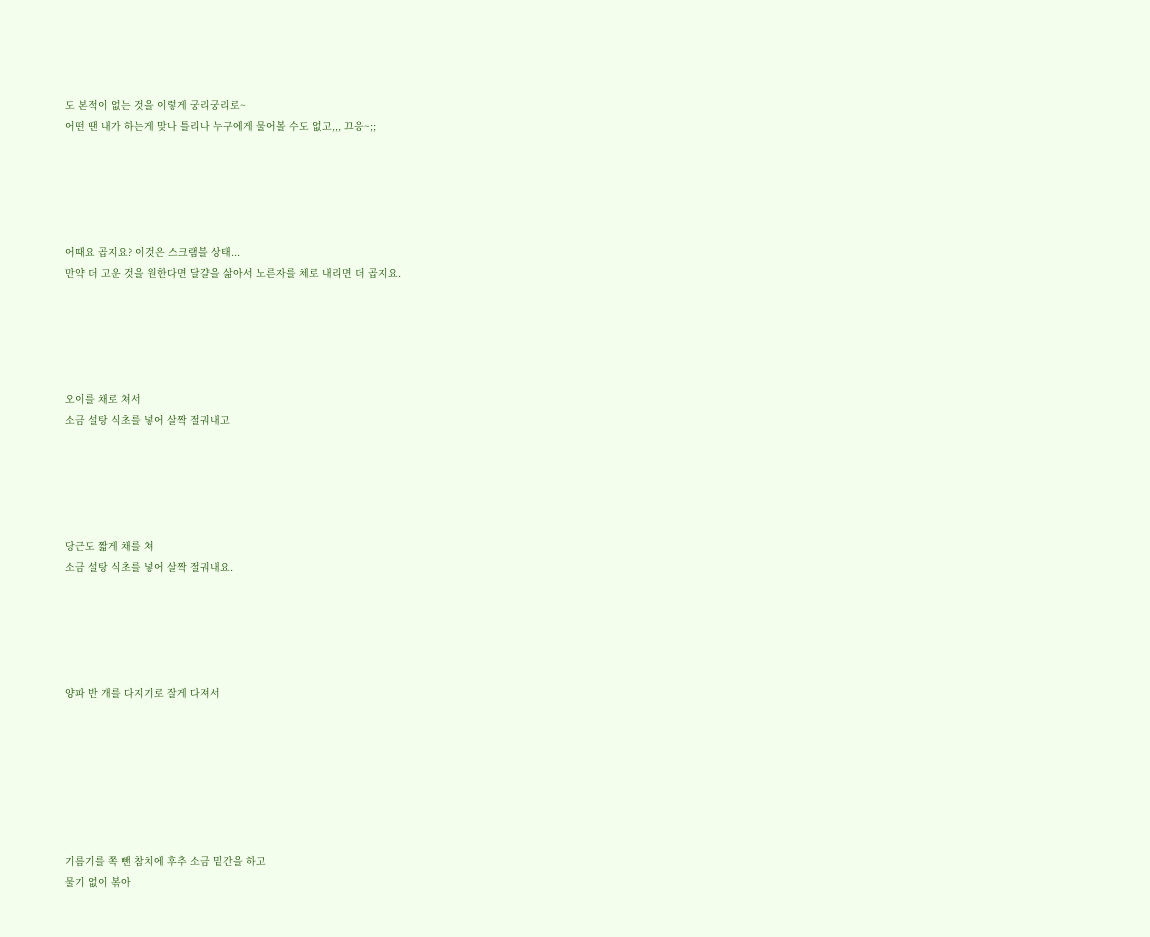도 본적이 없는 것을 이렇게 궁리궁리로~
어떤 땐 내가 하는게 맞나 틀리나 누구에게 물어볼 수도 없고,,, 끄응~;;





어때요 곱지요? 이것은 스크램블 상태...
만약 더 고운 것을 원한다면 달걀을 삶아서 노른자를 체로 내리면 더 곱지요.





오이를 채로 쳐서
소금 설탕 식초를 넣어 살짝 절궈내고





당근도 짧게 채를 쳐
소금 설탕 식초를 넣어 살짝 절궈내요.





양파 반 개를 다지기로 잘게 다져서







기름기를 쪽 뺀 참치에 후추 소금 밑간을 하고
물기 없이 볶아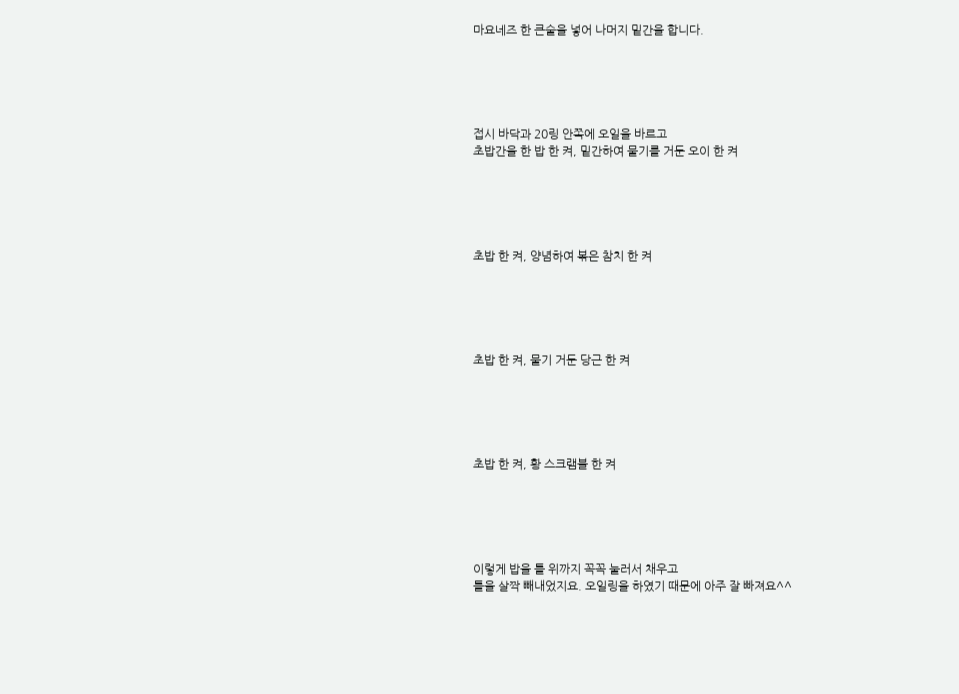마요네즈 한 큰술을 넣어 나머지 밑간을 합니다.





접시 바닥과 20링 안쪽에 오일을 바르고
초밥간을 한 밥 한 켜, 밑간하여 물기를 거둔 오이 한 켜





초밥 한 켜, 양념하여 볶은 참치 한 켜





초밥 한 켜, 물기 거둔 당근 한 켜





초밥 한 켜, 황 스크램블 한 켜





이렇게 밥을 틀 위까지 꼭꼭 눌러서 채우고
틀을 살짝 빼내었지요. 오일링을 하였기 때문에 아주 잘 빠져요^^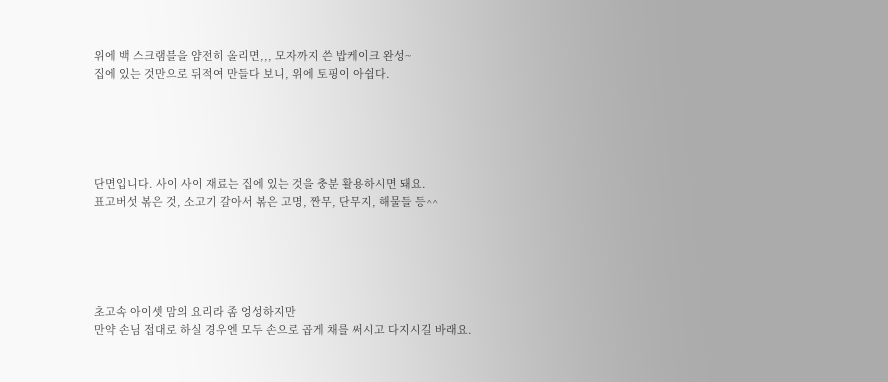위에 백 스크램블을 얌전히 올리면,,, 모자까지 쓴 밥케이크 완성~
집에 있는 것만으로 뒤적여 만들다 보니, 위에 토핑이 아쉽다.





단면입니다. 사이 사이 재료는 집에 있는 것을 충분 활용하시면 돼요.
표고버섯 볶은 것, 소고기 갈아서 볶은 고명, 짠무, 단무지, 해물들 등^^





초고속 아이셋 맘의 요리라 좀 엉성하지만
만약 손님 접대로 하실 경우엔 모두 손으로 곱게 채를 써시고 다지시길 바래요.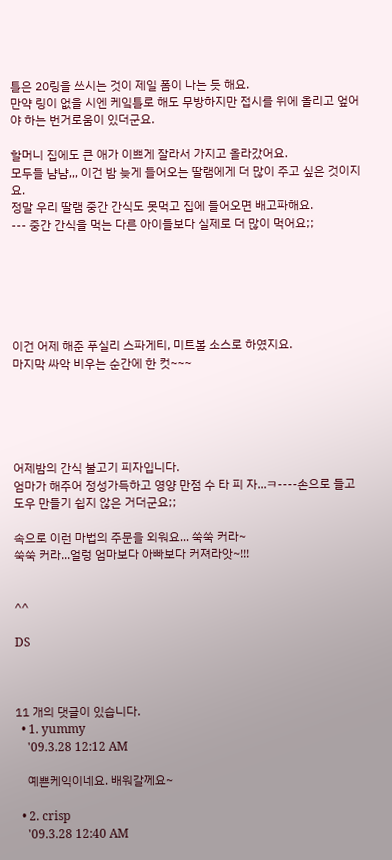틀은 20링을 쓰시는 것이 제일 폼이 나는 듯 해요.
만약 링이 없을 시엔 케잌틀로 해도 무방하지만 접시를 위에 올리고 엎어야 하는 번거로움이 있더군요.

할머니 집에도 큰 애가 이쁘게 잘라서 가지고 올라갔어요.
모두들 냠냠,,, 이건 밤 늦게 들어오는 딸램에게 더 많이 주고 싶은 것이지요.
정말 우리 딸램 중간 간식도 못먹고 집에 들어오면 배고파해요.
--- 중간 간식을 먹는 다른 아이들보다 실제로 더 많이 먹어요;;






이건 어제 해준 푸실리 스파게티, 미트볼 소스로 하였지요.
마지막 싸악 비우는 순간에 한 컷~~~





어제밤의 간식 불고기 피자입니다.
엄마가 해주어 정성가득하고 영양 만점 수 타 피 자...ㅋ----손으로 들고 도우 만들기 쉽지 않은 거더군요;;

속으로 이런 마법의 주문을 외워요... 쑥쑥 커라~
쑥쑥 커라...얼렁 엄마보다 아빠보다 커져라앗~!!!


^^

DS



11 개의 댓글이 있습니다.
  • 1. yummy
    '09.3.28 12:12 AM

    예쁜케익이네요. 배워갈께요~

  • 2. crisp
    '09.3.28 12:40 AM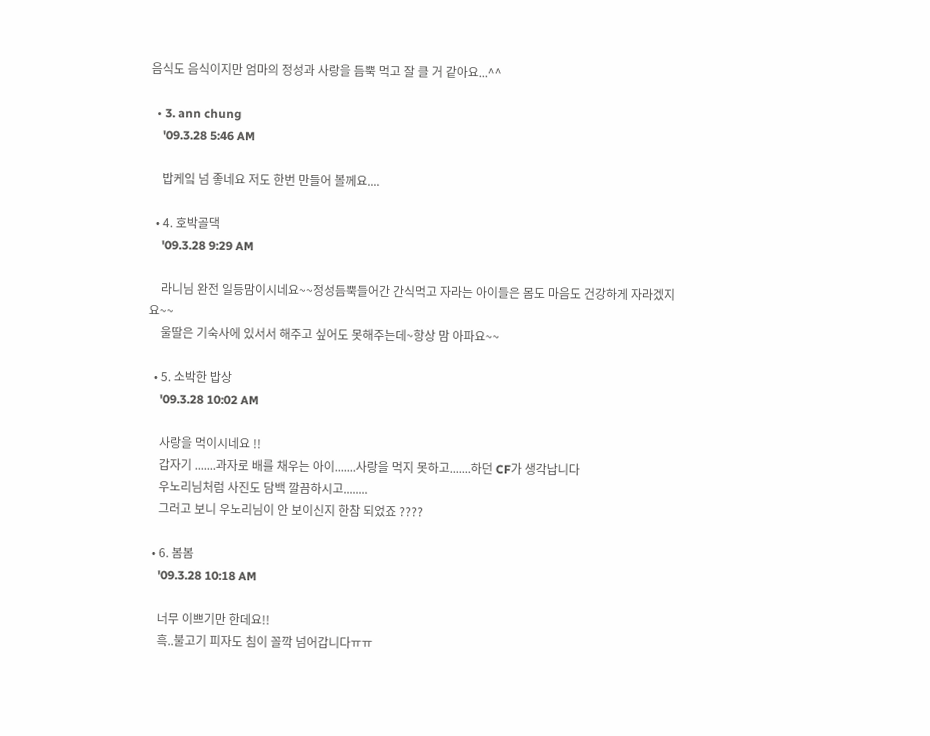음식도 음식이지만 엄마의 정성과 사랑을 듬뿍 먹고 잘 클 거 같아요...^^

  • 3. ann chung
    '09.3.28 5:46 AM

    밥케잌 넘 좋네요 저도 한번 만들어 볼께요....

  • 4. 호박골댁
    '09.3.28 9:29 AM

    라니님 완전 일등맘이시네요~~정성듬뿍들어간 간식먹고 자라는 아이들은 몸도 마음도 건강하게 자라겠지요~~
    울딸은 기숙사에 있서서 해주고 싶어도 못해주는데~항상 맘 아파요~~

  • 5. 소박한 밥상
    '09.3.28 10:02 AM

    사랑을 먹이시네요 !!
    갑자기 .......과자로 배를 채우는 아이.......사랑을 먹지 못하고.......하던 CF가 생각납니다
    우노리님처럼 사진도 담백 깔끔하시고........
    그러고 보니 우노리님이 안 보이신지 한참 되었죠 ????

  • 6. 봄봄
    '09.3.28 10:18 AM

    너무 이쁘기만 한데요!!
    흑..불고기 피자도 침이 꼴깍 넘어갑니다ㅠㅠ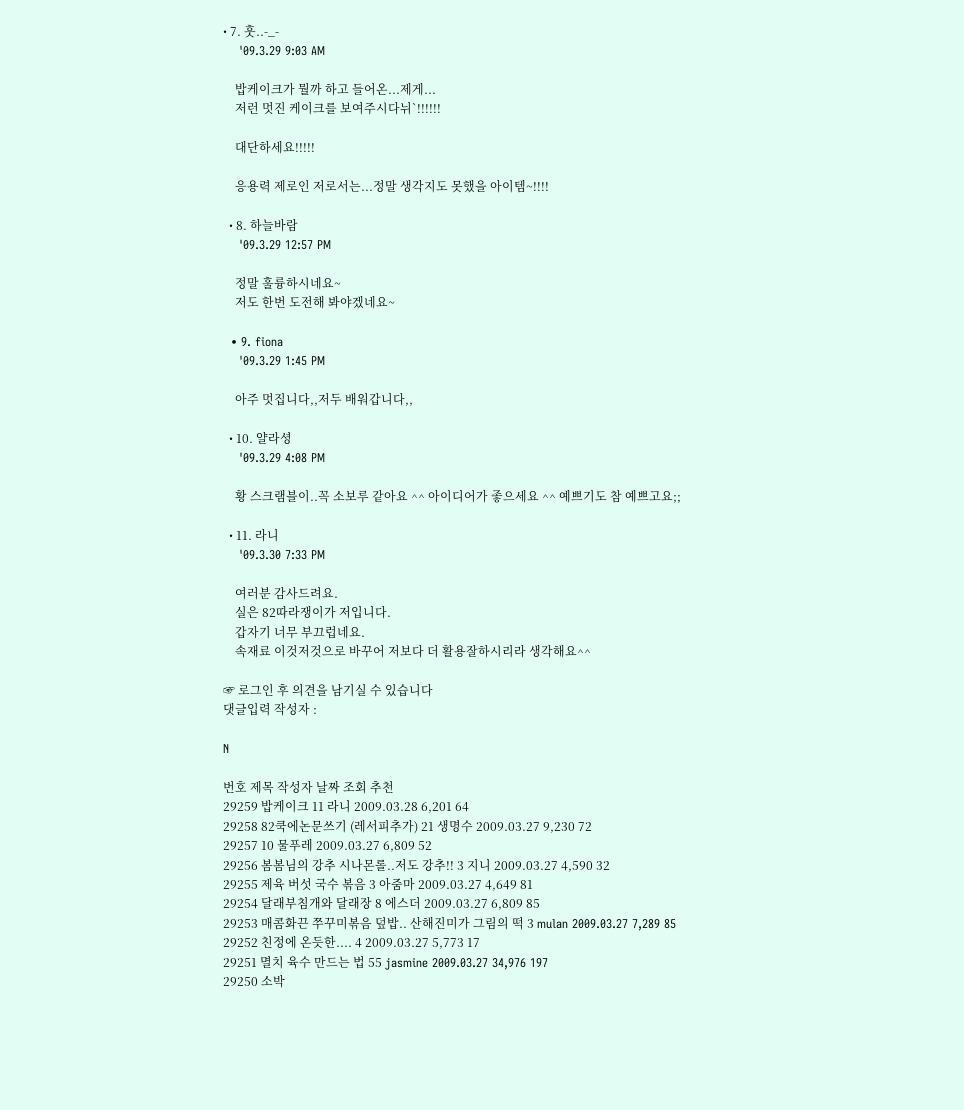• 7. 훗..-_-
    '09.3.29 9:03 AM

    밥케이크가 뭘까 하고 들어온...제게...
    저런 멋진 케이크를 보여주시다뉘`!!!!!!

    대단하세요!!!!!

    응용력 제로인 저로서는...정말 생각지도 못했을 아이템~!!!!

  • 8. 하늘바람
    '09.3.29 12:57 PM

    정말 훌륭하시네요~
    저도 한번 도전해 봐야겠네요~

  • 9. fiona
    '09.3.29 1:45 PM

    아주 멋집니다,,저두 배워갑니다,,

  • 10. 얄라셩
    '09.3.29 4:08 PM

    황 스크램블이..꼭 소보루 같아요 ^^ 아이디어가 좋으세요 ^^ 예쁘기도 참 예쁘고요;;

  • 11. 라니
    '09.3.30 7:33 PM

    여러분 감사드려요.
    실은 82따라쟁이가 저입니다.
    갑자기 너무 부끄럽네요.
    속재료 이것저것으로 바꾸어 저보다 더 활용잘하시리라 생각해요^^

☞ 로그인 후 의견을 남기실 수 있습니다
댓글입력 작성자 :

N

번호 제목 작성자 날짜 조회 추천
29259 밥케이크 11 라니 2009.03.28 6,201 64
29258 82쿡에논문쓰기 (레서피추가) 21 생명수 2009.03.27 9,230 72
29257 10 물푸레 2009.03.27 6,809 52
29256 봄봄님의 강추 시나몬롤..저도 강추!! 3 지니 2009.03.27 4,590 32
29255 제육 버섯 국수 볶음 3 아줌마 2009.03.27 4,649 81
29254 달래부침개와 달래장 8 에스더 2009.03.27 6,809 85
29253 매콤화끈 쭈꾸미볶음 덮밥.. 산해진미가 그림의 떡 3 mulan 2009.03.27 7,289 85
29252 친정에 온듯한.... 4 2009.03.27 5,773 17
29251 멸치 육수 만드는 법 55 jasmine 2009.03.27 34,976 197
29250 소박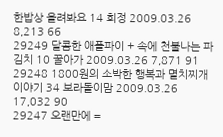한밥상 올려봐요 14 희정 2009.03.26 8,213 66
29249 달콤한 애플파이 + 속에 천불나는 파김치 10 꿀아가 2009.03.26 7,871 91
29248 1800원의 소박한 행복과 멸치찌개 이야기 34 보라돌이맘 2009.03.26 17,032 90
29247 오랜만에 =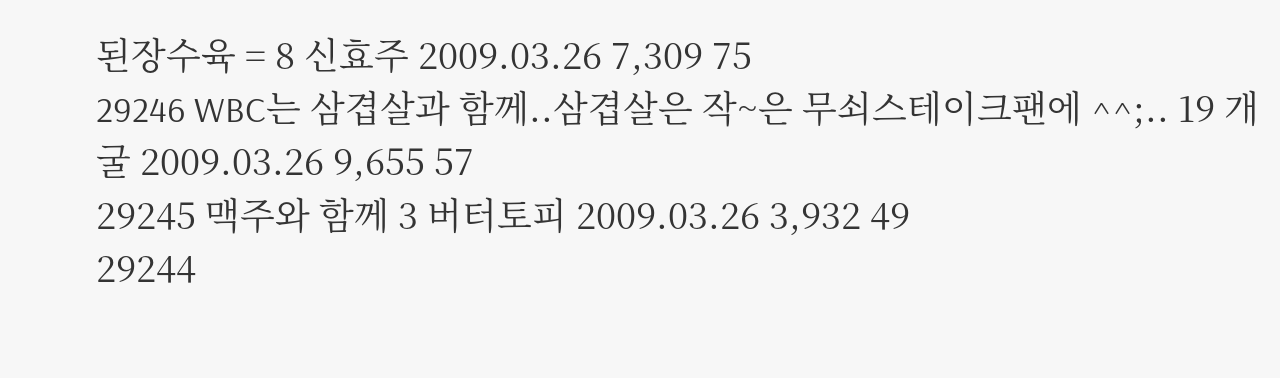된장수육 = 8 신효주 2009.03.26 7,309 75
29246 WBC는 삼겹살과 함께..삼겹살은 작~은 무쇠스테이크팬에 ^^;.. 19 개굴 2009.03.26 9,655 57
29245 맥주와 함께 3 버터토피 2009.03.26 3,932 49
29244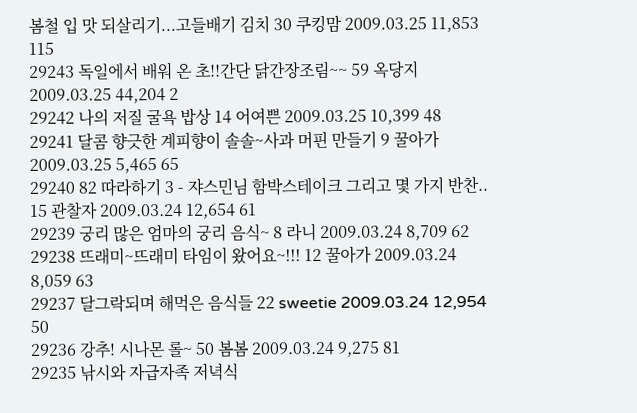봄철 입 맛 되살리기...고들배기 김치 30 쿠킹맘 2009.03.25 11,853 115
29243 독일에서 배워 온 초!!간단 닭간장조림~~ 59 옥당지 2009.03.25 44,204 2
29242 나의 저질 굴욕 밥상 14 어여쁜 2009.03.25 10,399 48
29241 달콤 향긋한 계피향이 솔솔~사과 머핀 만들기 9 꿀아가 2009.03.25 5,465 65
29240 82 따라하기 3 - 쟈스민님 함박스테이크 그리고 몇 가지 반찬.. 15 관찰자 2009.03.24 12,654 61
29239 궁리 많은 엄마의 궁리 음식~ 8 라니 2009.03.24 8,709 62
29238 뜨래미~뜨래미 타임이 왔어요~!!! 12 꿀아가 2009.03.24 8,059 63
29237 달그락되며 해먹은 음식들 22 sweetie 2009.03.24 12,954 50
29236 강추! 시나몬 롤~ 50 봄봄 2009.03.24 9,275 81
29235 낚시와 자급자족 저녁식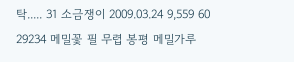탁..... 31 소금쟁이 2009.03.24 9,559 60
29234 메밀꽃 필 무렵 봉평 메밀가루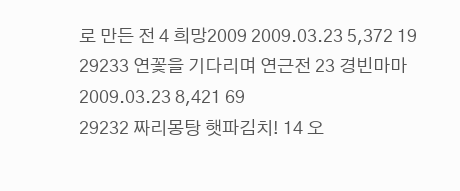로 만든 전 4 희망2009 2009.03.23 5,372 19
29233 연꽃을 기다리며 연근전 23 경빈마마 2009.03.23 8,421 69
29232 짜리몽탕 햇파김치! 14 오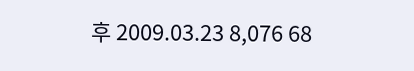후 2009.03.23 8,076 68